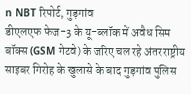n NBT रिपोर्ट, गुड़गांव
डीएलएफ फेज-3 के यू-ब्लॉक में अवैध सिम बॉक्स (GSM गेटवे) के जरिए चल रहे अंतरराष्ट्रीय साइबर गिरोह के खुलासे के बाद गुड़गांव पुलिस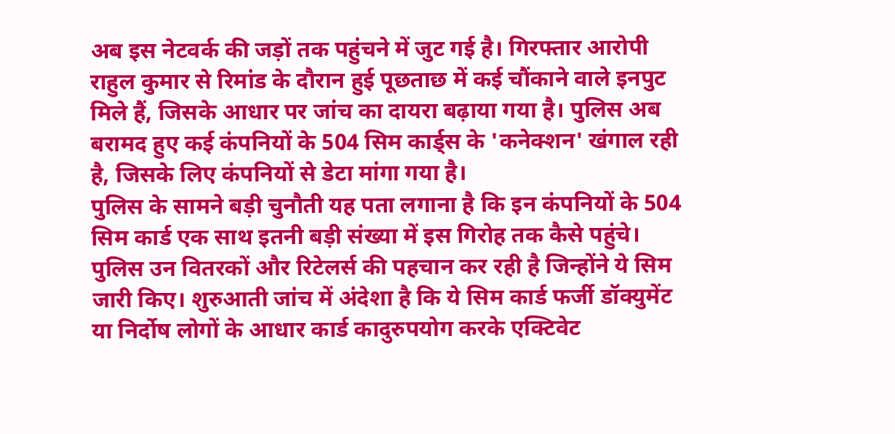अब इस नेटवर्क की जड़ों तक पहुंचने में जुट गई है। गिरफ्तार आरोपी राहुल कुमार से रिमांड के दौरान हुई पूछताछ में कई चौंकाने वाले इनपुट मिले हैं, जिसके आधार पर जांच का दायरा बढ़ाया गया है। पुलिस अब बरामद हुए कई कंपनियों के 504 सिम कार्ड्स के 'कनेक्शन' खंगाल रही है, जिसके लिए कंपनियों से डेटा मांगा गया है।
पुलिस के सामने बड़ी चुनौती यह पता लगाना है कि इन कंपनियों के 504 सिम कार्ड एक साथ इतनी बड़ी संख्या में इस गिरोह तक कैसे पहुंचे। पुलिस उन वितरकों और रिटेलर्स की पहचान कर रही है जिन्होंने ये सिम जारी किए। शुरुआती जांच में अंदेशा है कि ये सिम कार्ड फर्जी डॉक्युमेंट या निर्दोष लोगों के आधार कार्ड कादुरुपयोग करके एक्टिवेट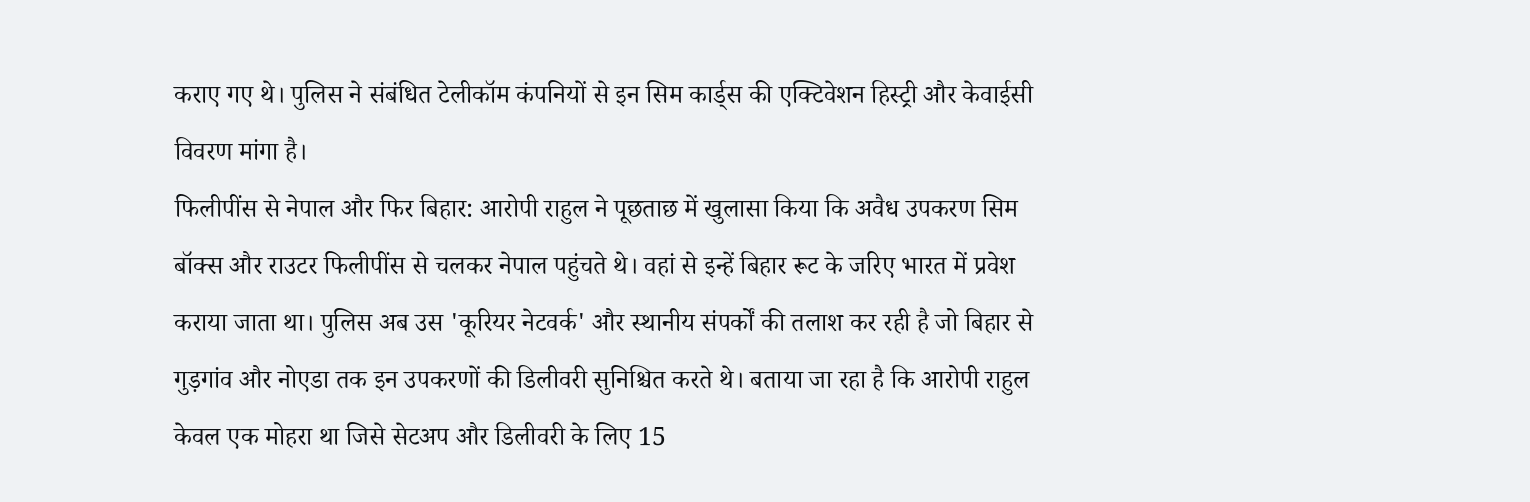कराए गए थे। पुलिस ने संबंधित टेलीकॉम कंपनियों से इन सिम कार्ड्स की एक्टिवेशन हिस्ट्री और केवाईसी विवरण मांगा है।
फिलीपींस से नेपाल और फिर बिहार: आरोपी राहुल ने पूछताछ में खुलासा किया कि अवैध उपकरण सिम बॉक्स और राउटर फिलीपींस से चलकर नेपाल पहुंचते थे। वहां से इन्हें बिहार रूट के जरिए भारत में प्रवेश कराया जाता था। पुलिस अब उस 'कूरियर नेटवर्क' और स्थानीय संपर्कों की तलाश कर रही है जो बिहार से गुड़गांव और नोएडा तक इन उपकरणों की डिलीवरी सुनिश्चित करते थे। बताया जा रहा है कि आरोपी राहुल केवल एक मोहरा था जिसे सेटअप और डिलीवरी के लिए 15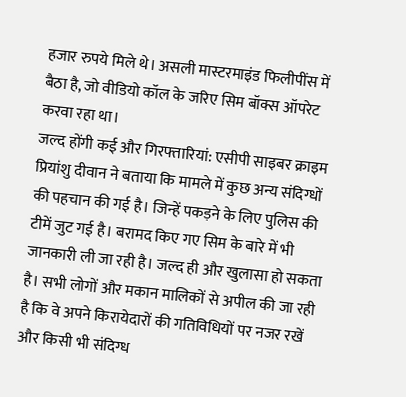हजार रुपये मिले थे। असली मास्टरमाइंड फिलीपींस में बैठा है, जो वीडियो कॉल के जरिए सिम बॉक्स ऑपरेट करवा रहा था।
जल्द होंगी कई और गिरफ्तारियां: एसीपी साइबर क्राइम प्रियांशु दीवान ने बताया कि मामले में कुछ अन्य संदिग्धों की पहचान की गई है। जिन्हें पकड़ने के लिए पुलिस की टीमें जुट गई है। बरामद किए गए सिम के बारे में भी जानकारी ली जा रही है। जल्द ही और खुलासा हो सकता है। सभी लोगों और मकान मालिकों से अपील की जा रही है कि वे अपने किरायेदारों की गतिविधियों पर नजर रखें और किसी भी संदिग्ध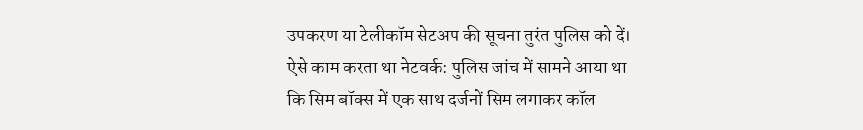उपकरण या टेलीकॉम सेटअप की सूचना तुरंत पुलिस को दें।
ऐसे काम करता था नेटवर्क: पुलिस जांच में सामने आया था कि सिम बॉक्स में एक साथ दर्जनों सिम लगाकर कॉल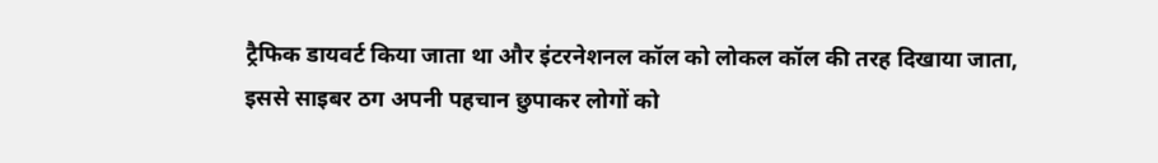ट्रैफिक डायवर्ट किया जाता था और इंटरनेशनल कॉल को लोकल कॉल की तरह दिखाया जाता, इससे साइबर ठग अपनी पहचान छुपाकर लोगों को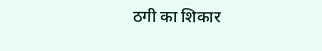ठगी का शिकार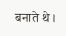बनाते थे।